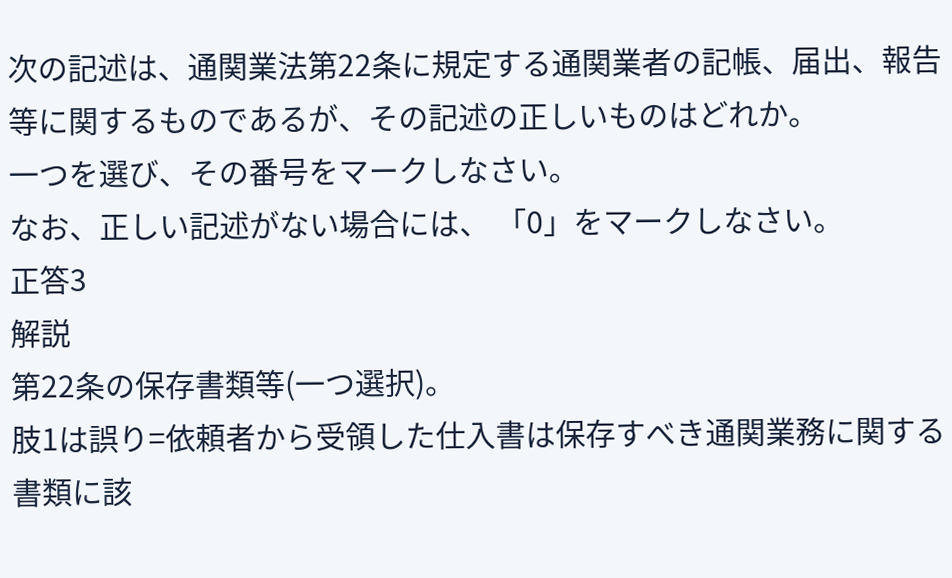次の記述は、通関業法第22条に規定する通関業者の記帳、届出、報告等に関するものであるが、その記述の正しいものはどれか。
一つを選び、その番号をマークしなさい。
なお、正しい記述がない場合には、 「0」をマークしなさい。
正答3
解説
第22条の保存書類等(一つ選択)。
肢1は誤り=依頼者から受領した仕入書は保存すべき通関業務に関する書類に該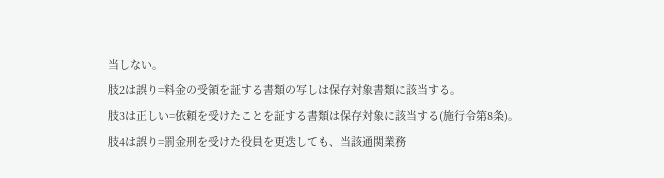当しない。
肢2は誤り=料金の受領を証する書類の写しは保存対象書類に該当する。
肢3は正しい=依頼を受けたことを証する書類は保存対象に該当する(施行令第8条)。
肢4は誤り=罰金刑を受けた役員を更迭しても、当該通関業務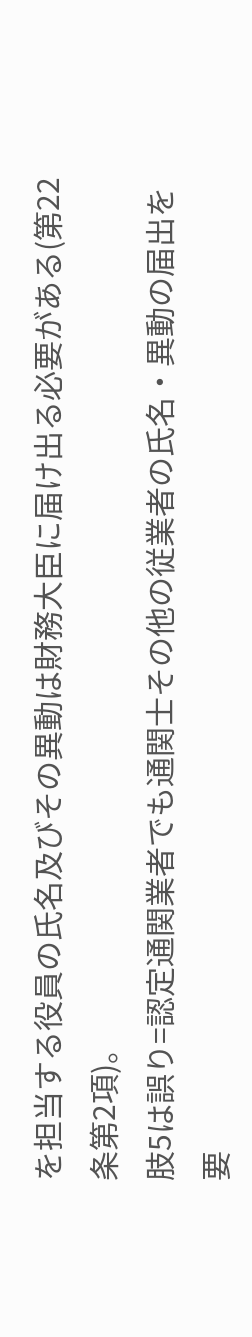を担当する役員の氏名及びその異動は財務大臣に届け出る必要がある(第22条第2項)。
肢5は誤り=認定通関業者でも通関士その他の従業者の氏名・異動の届出を要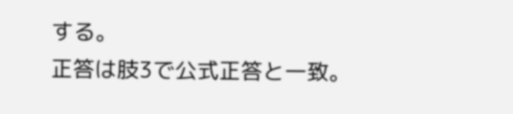する。
正答は肢3で公式正答と一致。